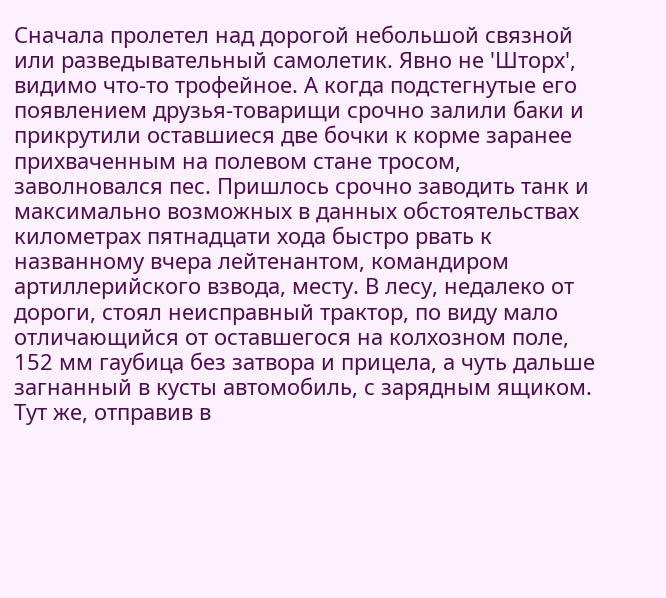Сначала пролетел над дорогой небольшой связной или разведывательный самолетик. Явно не 'Шторх', видимо что-то трофейное. А когда подстегнутые его появлением друзья-товарищи срочно залили баки и прикрутили оставшиеся две бочки к корме заранее прихваченным на полевом стане тросом, заволновался пес. Пришлось срочно заводить танк и максимально возможных в данных обстоятельствах километрах пятнадцати хода быстро рвать к названному вчера лейтенантом, командиром артиллерийского взвода, месту. В лесу, недалеко от дороги, стоял неисправный трактор, по виду мало отличающийся от оставшегося на колхозном поле, 152 мм гаубица без затвора и прицела, а чуть дальше загнанный в кусты автомобиль, с зарядным ящиком. Тут же, отправив в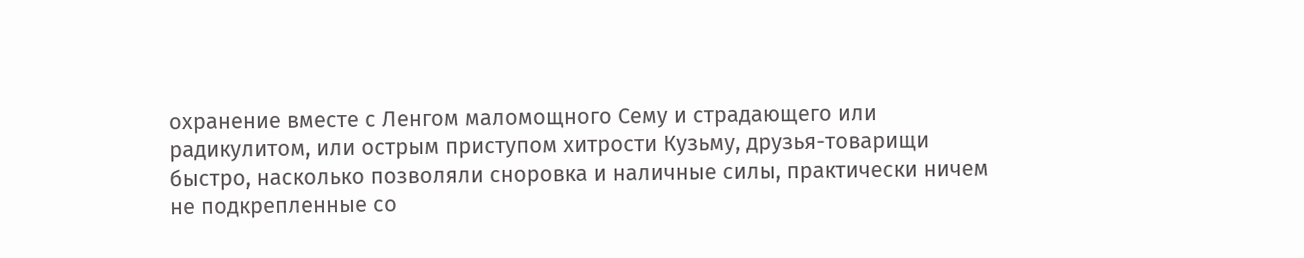охранение вместе с Ленгом маломощного Сему и страдающего или радикулитом, или острым приступом хитрости Кузьму, друзья-товарищи быстро, насколько позволяли сноровка и наличные силы, практически ничем не подкрепленные со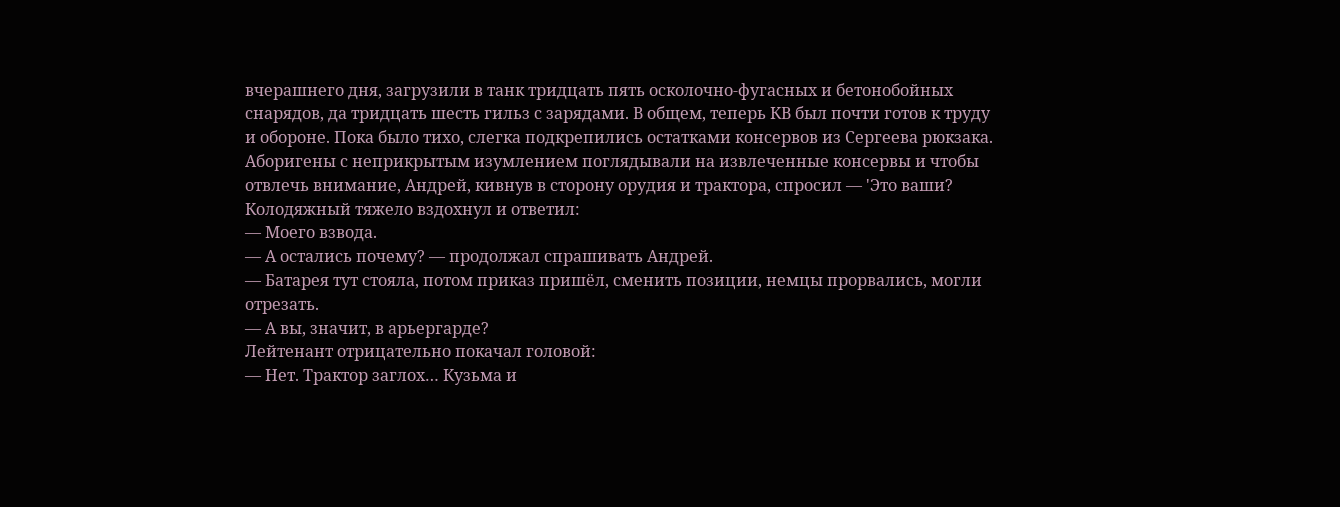вчерашнего дня, загрузили в танк тридцать пять осколочно-фугасных и бетонобойных снарядов, да тридцать шесть гильз с зарядами. В общем, теперь КВ был почти готов к труду и обороне. Пока было тихо, слегка подкрепились остатками консервов из Сергеева рюкзака. Аборигены с неприкрытым изумлением поглядывали на извлеченные консервы и чтобы отвлечь внимание, Андрей, кивнув в сторону орудия и трактора, спросил — 'Это ваши? Колодяжный тяжело вздохнул и ответил:
— Моего взвода.
— А остались почему? — продолжал спрашивать Андрей.
— Батарея тут стояла, потом приказ пришёл, сменить позиции, немцы прорвались, могли отрезать.
— А вы, значит, в арьергарде?
Лейтенант отрицательно покачал головой:
— Нет. Трактор заглох… Кузьма и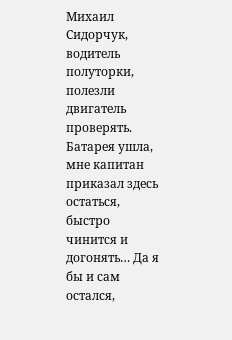Михаил Сидорчук, водитель полуторки, полезли двигатель проверять. Батарея ушла, мне капитан приказал здесь остаться, быстро чинится и догонять… Да я бы и сам остался,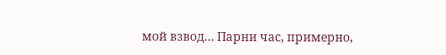мой взвод… Парни час, примерно,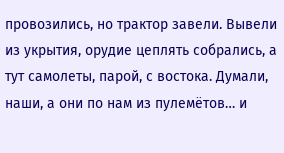провозились, но трактор завели. Вывели из укрытия, орудие цеплять собрались, а тут самолеты, парой, с востока. Думали, наши, а они по нам из пулемётов… и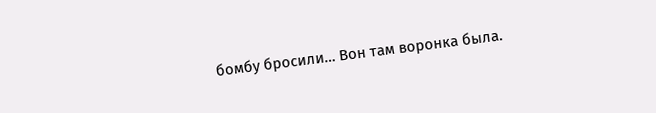бомбу бросили… Вон там воронка была.